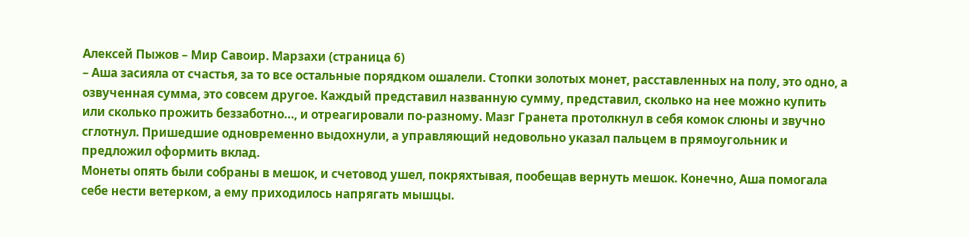Алексей Пыжов – Мир Савоир. Марзахи (страница 6)
– Аша засияла от счастья, за то все остальные порядком ошалели. Стопки золотых монет, расставленных на полу, это одно, а озвученная сумма, это совсем другое. Каждый представил названную сумму, представил, сколько на нее можно купить или сколько прожить беззаботно…, и отреагировали по-разному. Мазг Гранета протолкнул в себя комок слюны и звучно сглотнул. Пришедшие одновременно выдохнули, а управляющий недовольно указал пальцем в прямоугольник и предложил оформить вклад.
Монеты опять были собраны в мешок, и счетовод ушел, покряхтывая, пообещав вернуть мешок. Конечно, Аша помогала себе нести ветерком, а ему приходилось напрягать мышцы.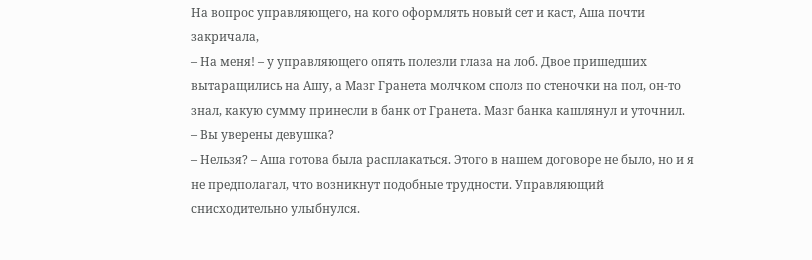На вопрос управляющего, на кого оформлять новый сет и каст, Аша почти закричала,
– На меня! – у управляющего опять полезли глаза на лоб. Двое пришедших вытаращились на Ашу, а Мазг Гранета молчком сполз по стеночки на пол, он-то знал, какую сумму принесли в банк от Гранета. Мазг банка кашлянул и уточнил.
– Вы уверены девушка?
– Нельзя? – Аша готова была расплакаться. Этого в нашем договоре не было, но и я не предполагал, что возникнут подобные трудности. Управляющий снисходительно улыбнулся.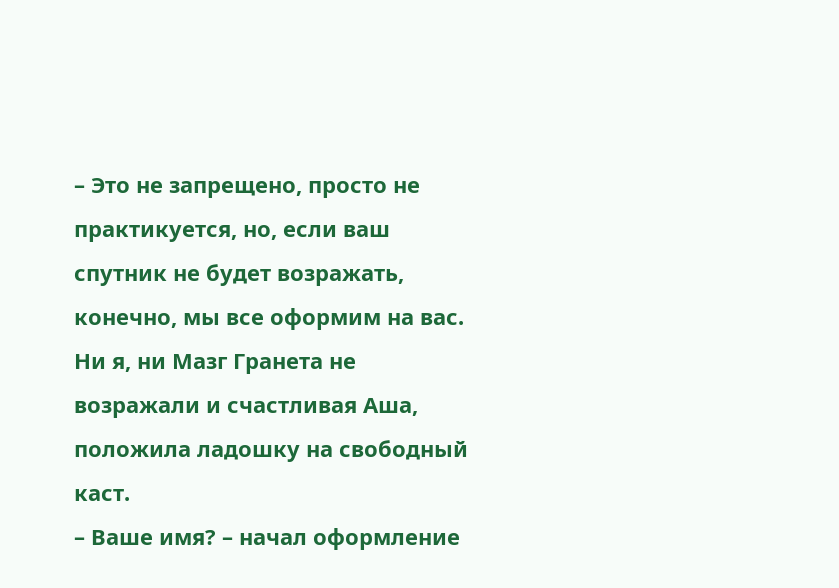– Это не запрещено, просто не практикуется, но, если ваш спутник не будет возражать, конечно, мы все оформим на вас. Ни я, ни Мазг Гранета не возражали и счастливая Аша, положила ладошку на свободный каст.
– Ваше имя? – начал оформление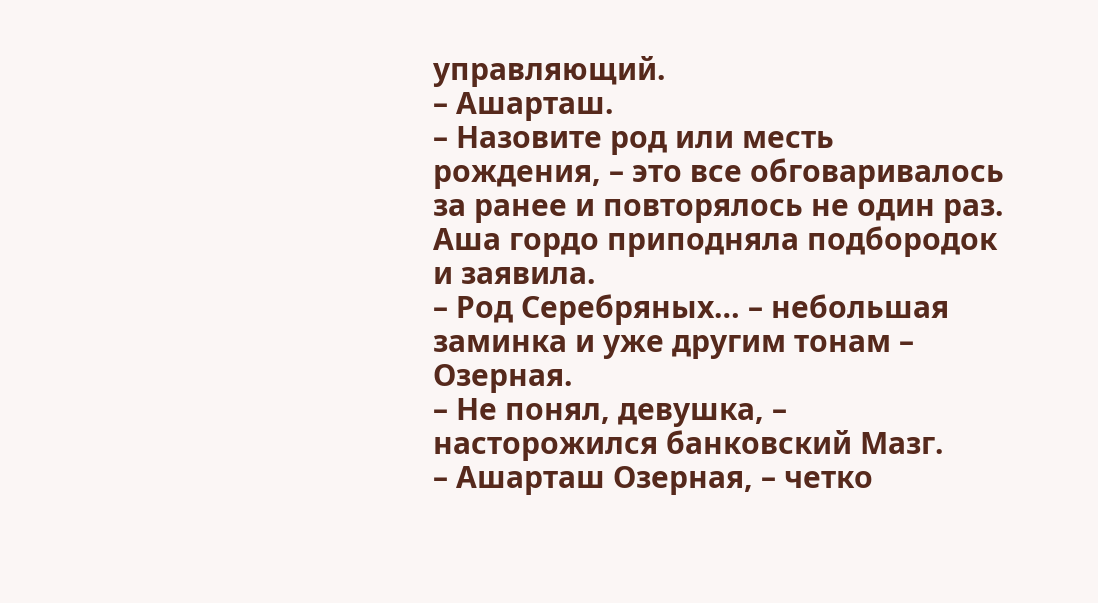управляющий.
– Ашарташ.
– Назовите род или месть рождения, – это все обговаривалось за ранее и повторялось не один раз. Аша гордо приподняла подбородок и заявила.
– Род Серебряных… – небольшая заминка и уже другим тонам – Озерная.
– Не понял, девушка, – насторожился банковский Мазг.
– Ашарташ Озерная, – четко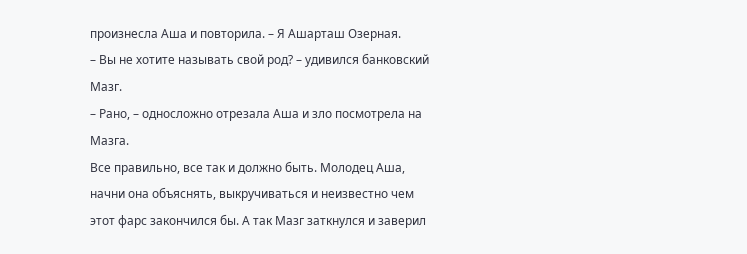произнесла Аша и повторила. – Я Ашарташ Озерная.
– Вы не хотите называть свой род? – удивился банковский Мазг.
– Рано, – односложно отрезала Аша и зло посмотрела на Мазга.
Все правильно, все так и должно быть. Молодец Аша, начни она объяснять, выкручиваться и неизвестно чем этот фарс закончился бы. А так Мазг заткнулся и заверил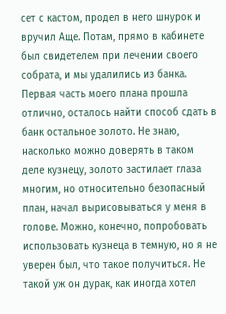сет с кастом, продел в него шнурок и вручил Аще. Потам, прямо в кабинете был свидетелем при лечении своего собрата, и мы удалились из банка. Первая часть моего плана прошла отлично, осталось найти способ сдать в банк остальное золото. Не знаю, насколько можно доверять в таком деле кузнецу, золото застилает глаза многим, но относительно безопасный план, начал вырисовываться у меня в голове. Можно, конечно, попробовать использовать кузнеца в темную, но я не уверен был, что такое получиться. Не такой уж он дурак, как иногда хотел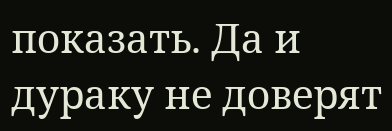показать. Да и дураку не доверят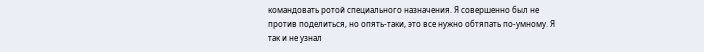командовать ротой специального назначения. Я совершенно был не против поделиться, но опять-таки, это все нужно обтяпать по-умному. Я так и не узнал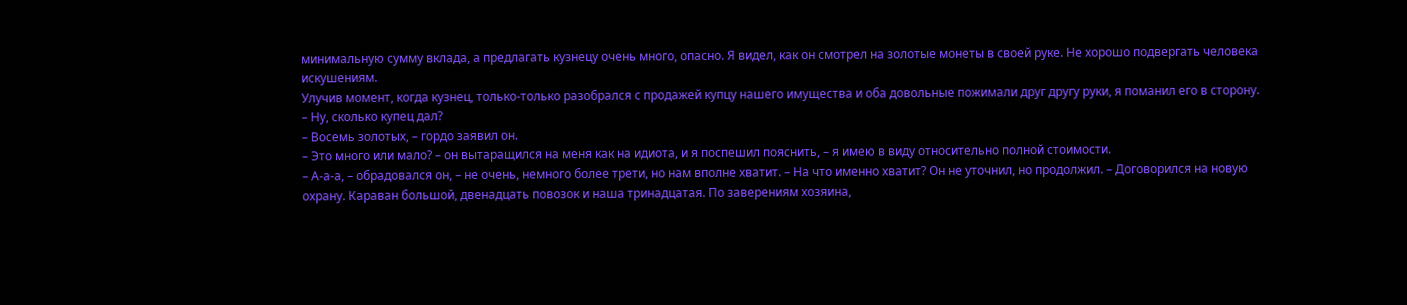минимальную сумму вклада, а предлагать кузнецу очень много, опасно. Я видел, как он смотрел на золотые монеты в своей руке. Не хорошо подвергать человека искушениям.
Улучив момент, когда кузнец, только-только разобрался с продажей купцу нашего имущества и оба довольные пожимали друг другу руки, я поманил его в сторону.
– Ну, сколько купец дал?
– Восемь золотых, – гордо заявил он.
– Это много или мало? – он вытаращился на меня как на идиота, и я поспешил пояснить, – я имею в виду относительно полной стоимости.
– А-а-а, – обрадовался он, – не очень, немного более трети, но нам вполне хватит. – На что именно хватит? Он не уточнил, но продолжил. – Договорился на новую охрану. Караван большой, двенадцать повозок и наша тринадцатая. По заверениям хозяина,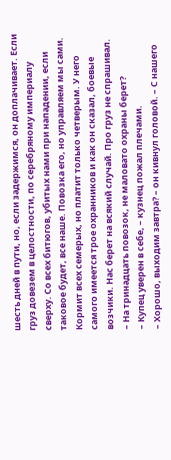шесть дней в пути, но, если задержимся, он доплачивает. Если груз довезем в целостности, по серебряному империалу сверху. Со всех битюгов, убитых нами при нападении, если таковое будет, все наше. Повозка его, но управляем мы сами. Кормит всех семерых, но платит только четверым. У него самого имеется трое охранников и как он сказал, боевые возчики. Нас берет на всякий случай. Про груз не спрашивал.
– На тринадцать повозок, не маловато охраны берет?
– Купец уверен в себе, – кузнец пожал плечами.
– Хорошо, выходим завтра? – он кивнул головой. – С нашего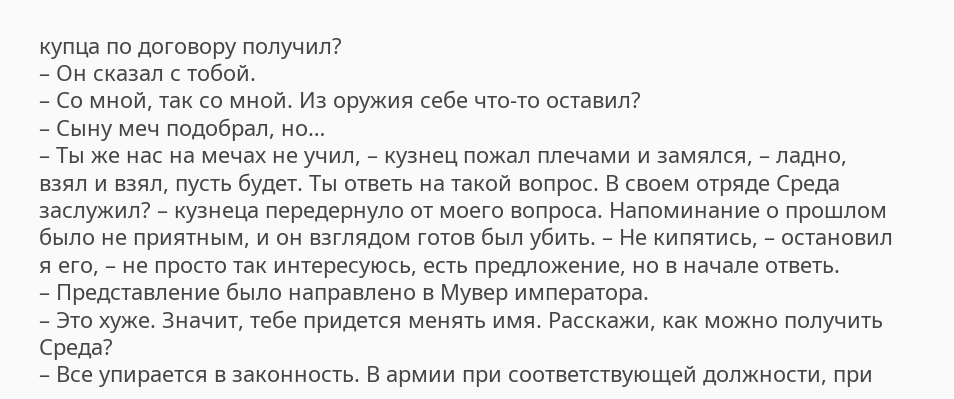купца по договору получил?
– Он сказал с тобой.
– Со мной, так со мной. Из оружия себе что-то оставил?
– Сыну меч подобрал, но…
– Ты же нас на мечах не учил, – кузнец пожал плечами и замялся, – ладно, взял и взял, пусть будет. Ты ответь на такой вопрос. В своем отряде Среда заслужил? – кузнеца передернуло от моего вопроса. Напоминание о прошлом было не приятным, и он взглядом готов был убить. – Не кипятись, – остановил я его, – не просто так интересуюсь, есть предложение, но в начале ответь.
– Представление было направлено в Мувер императора.
– Это хуже. Значит, тебе придется менять имя. Расскажи, как можно получить Среда?
– Все упирается в законность. В армии при соответствующей должности, при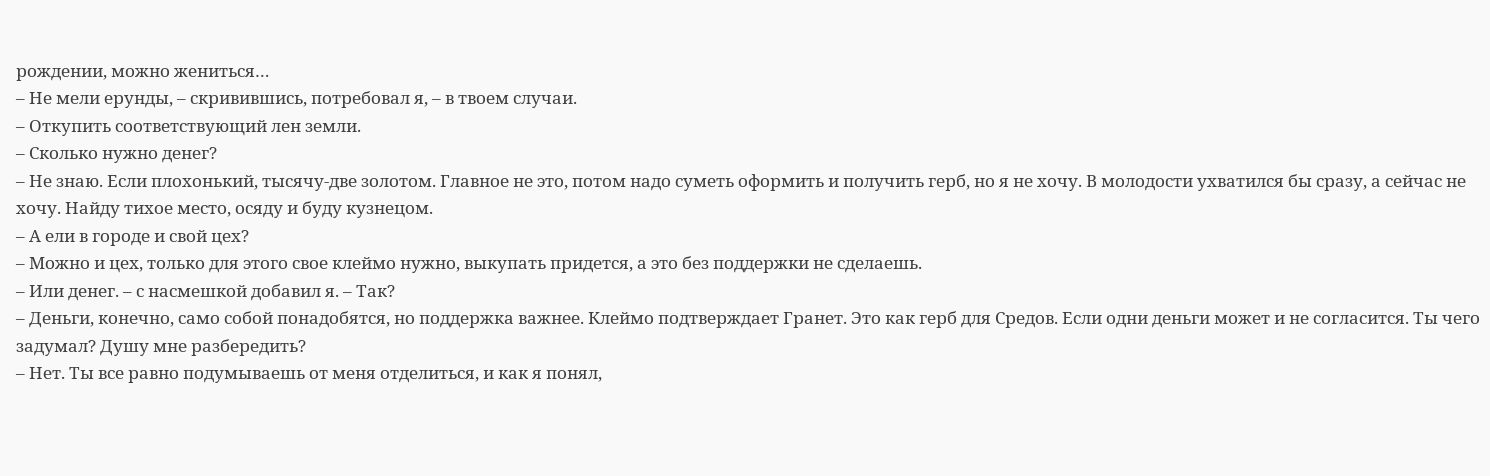рождении, можно жениться…
– Не мели ерунды, – скривившись, потребовал я, – в твоем случаи.
– Откупить соответствующий лен земли.
– Сколько нужно денег?
– Не знаю. Если плохонький, тысячу-две золотом. Главное не это, потом надо суметь оформить и получить герб, но я не хочу. В молодости ухватился бы сразу, а сейчас не хочу. Найду тихое место, осяду и буду кузнецом.
– А ели в городе и свой цех?
– Можно и цех, только для этого свое клеймо нужно, выкупать придется, а это без поддержки не сделаешь.
– Или денег. – с насмешкой добавил я. – Так?
– Деньги, конечно, само собой понадобятся, но поддержка важнее. Клеймо подтверждает Гранет. Это как герб для Средов. Если одни деньги может и не согласится. Ты чего задумал? Душу мне разбередить?
– Нет. Ты все равно подумываешь от меня отделиться, и как я понял,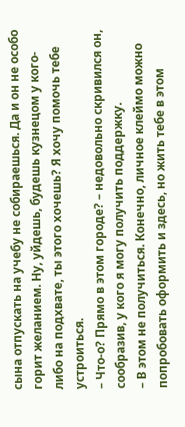сына отпускать на учебу не собираешься. Да и он не особо горит желанием. Ну, уйдешь, будешь кузнецом у кого-либо на подхвате, ты этого хочешь? Я хочу помочь тебе устроиться.
– Что-о? Прямо в этом городе? – недовольно скривился он, сообразив, у кого я могу получить поддержку.
– В этом не получиться. Конечно, личное клеймо можно попробовать оформить и здесь, но жить тебе в этом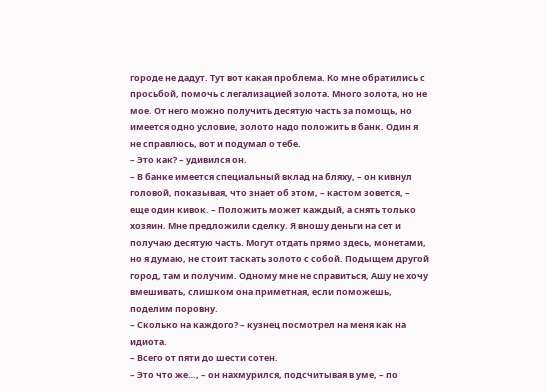городе не дадут. Тут вот какая проблема. Ко мне обратились с просьбой, помочь с легализацией золота. Много золота, но не мое. От него можно получить десятую часть за помощь, но имеется одно условие, золото надо положить в банк. Один я не справлюсь, вот и подумал о тебе.
– Это как? – удивился он.
– В банке имеется специальный вклад на бляху, – он кивнул головой, показывая, что знает об этом, – кастом зовется, – еще один кивок. – Положить может каждый, а снять только хозяин. Мне предложили сделку. Я вношу деньги на сет и получаю десятую часть. Могут отдать прямо здесь, монетами, но я думаю, не стоит таскать золото с собой. Подыщем другой город, там и получим. Одному мне не справиться, Ашу не хочу вмешивать, слишком она приметная, если поможешь, поделим поровну.
– Сколько на каждого? – кузнец посмотрел на меня как на идиота.
– Всего от пяти до шести сотен.
– Это что же…, – он нахмурился, подсчитывая в уме, – по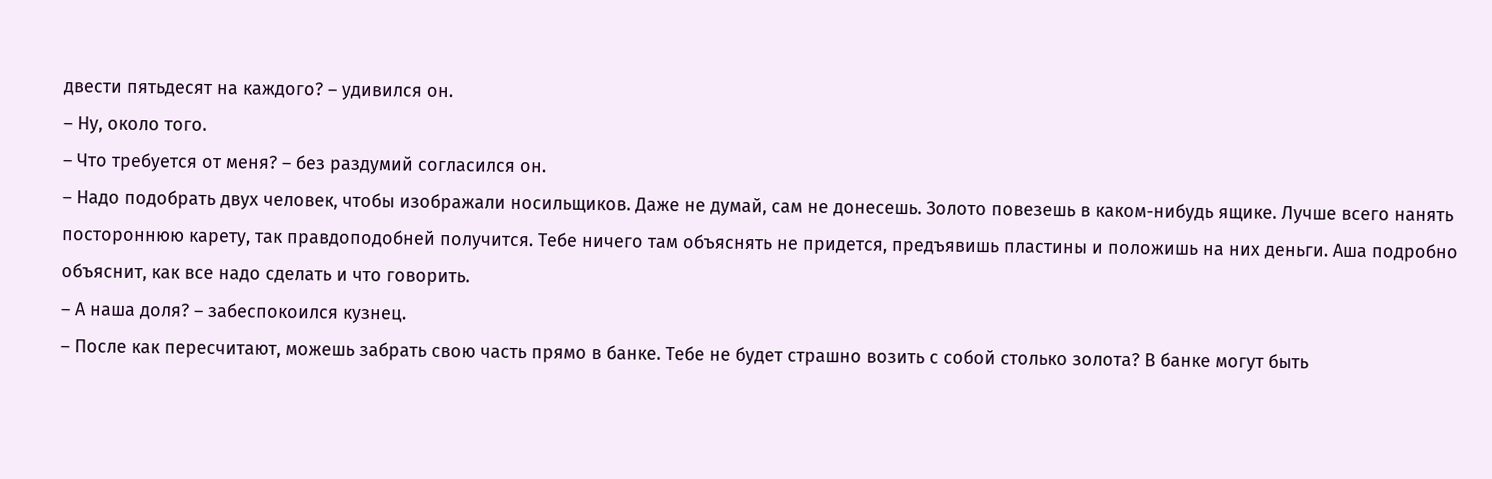двести пятьдесят на каждого? – удивился он.
– Ну, около того.
– Что требуется от меня? – без раздумий согласился он.
– Надо подобрать двух человек, чтобы изображали носильщиков. Даже не думай, сам не донесешь. Золото повезешь в каком-нибудь ящике. Лучше всего нанять постороннюю карету, так правдоподобней получится. Тебе ничего там объяснять не придется, предъявишь пластины и положишь на них деньги. Аша подробно объяснит, как все надо сделать и что говорить.
– А наша доля? – забеспокоился кузнец.
– После как пересчитают, можешь забрать свою часть прямо в банке. Тебе не будет страшно возить с собой столько золота? В банке могут быть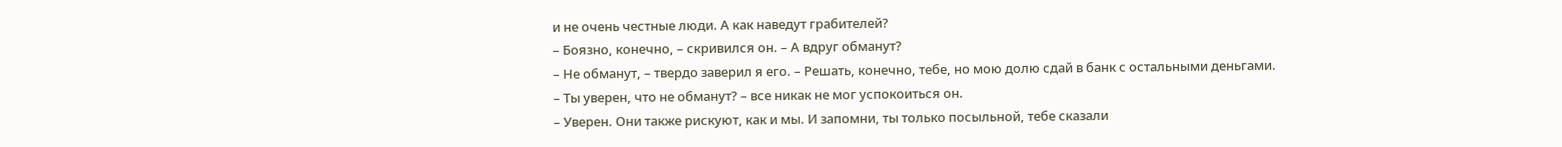и не очень честные люди. А как наведут грабителей?
– Боязно, конечно, – скривился он. – А вдруг обманут?
– Не обманут, – твердо заверил я его. – Решать, конечно, тебе, но мою долю сдай в банк с остальными деньгами.
– Ты уверен, что не обманут? – все никак не мог успокоиться он.
– Уверен. Они также рискуют, как и мы. И запомни, ты только посыльной, тебе сказали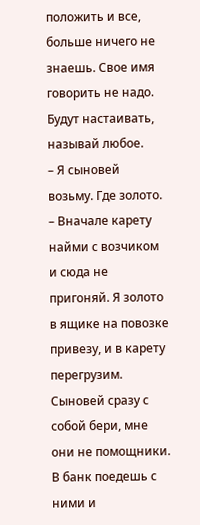положить и все, больше ничего не знаешь. Свое имя говорить не надо. Будут настаивать, называй любое.
– Я сыновей возьму. Где золото.
– Вначале карету найми с возчиком и сюда не пригоняй. Я золото в ящике на повозке привезу, и в карету перегрузим. Сыновей сразу с собой бери, мне они не помощники. В банк поедешь с ними и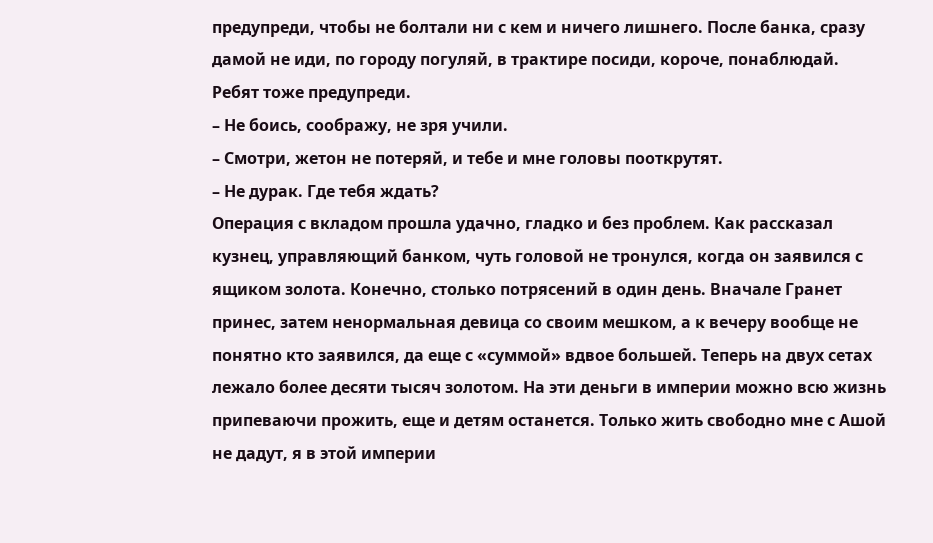предупреди, чтобы не болтали ни с кем и ничего лишнего. После банка, сразу дамой не иди, по городу погуляй, в трактире посиди, короче, понаблюдай. Ребят тоже предупреди.
– Не боись, соображу, не зря учили.
– Смотри, жетон не потеряй, и тебе и мне головы пооткрутят.
– Не дурак. Где тебя ждать?
Операция с вкладом прошла удачно, гладко и без проблем. Как рассказал кузнец, управляющий банком, чуть головой не тронулся, когда он заявился с ящиком золота. Конечно, столько потрясений в один день. Вначале Гранет принес, затем ненормальная девица со своим мешком, а к вечеру вообще не понятно кто заявился, да еще с «суммой» вдвое большей. Теперь на двух сетах лежало более десяти тысяч золотом. На эти деньги в империи можно всю жизнь припеваючи прожить, еще и детям останется. Только жить свободно мне с Ашой не дадут, я в этой империи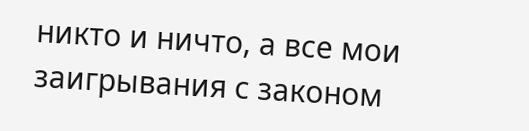никто и ничто, а все мои заигрывания с законом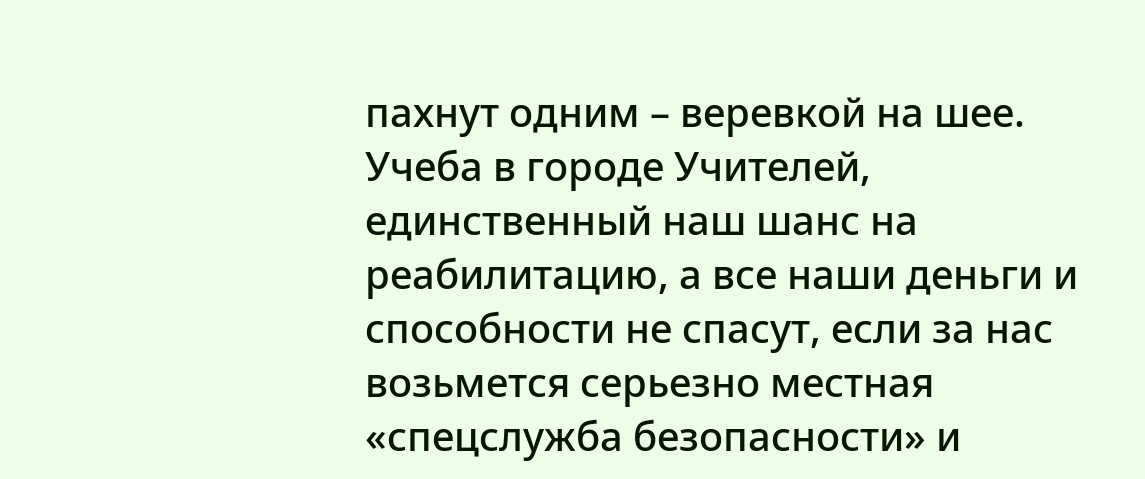пахнут одним – веревкой на шее. Учеба в городе Учителей, единственный наш шанс на реабилитацию, а все наши деньги и способности не спасут, если за нас возьмется серьезно местная «спецслужба безопасности» и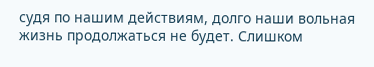судя по нашим действиям, долго наши вольная жизнь продолжаться не будет. Слишком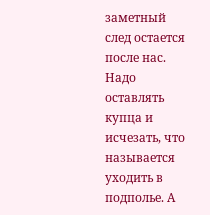заметный след остается после нас. Надо оставлять купца и исчезать, что называется уходить в подполье. А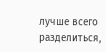лучше всего разделиться,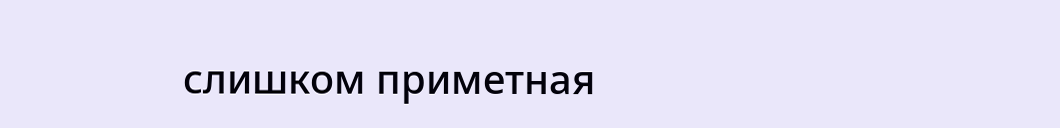слишком приметная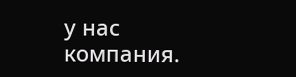у нас компания.